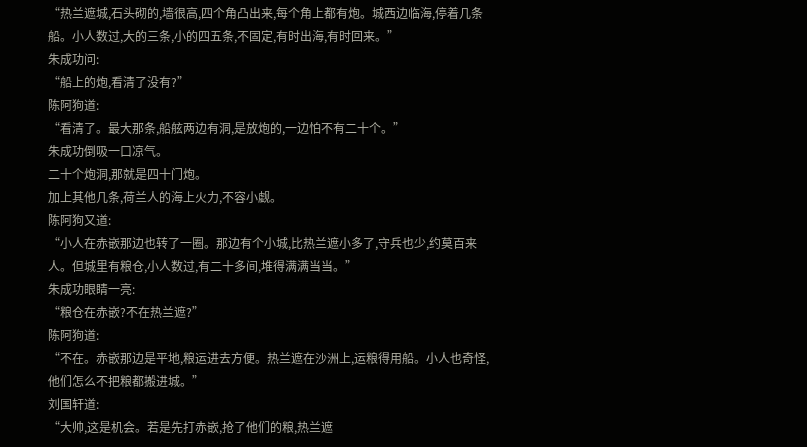“热兰遮城,石头砌的,墙很高,四个角凸出来,每个角上都有炮。城西边临海,停着几条船。小人数过,大的三条,小的四五条,不固定,有时出海,有时回来。”
朱成功问:
“船上的炮,看清了没有?”
陈阿狗道:
“看清了。最大那条,船舷两边有洞,是放炮的,一边怕不有二十个。”
朱成功倒吸一口凉气。
二十个炮洞,那就是四十门炮。
加上其他几条,荷兰人的海上火力,不容小觑。
陈阿狗又道:
“小人在赤嵌那边也转了一圈。那边有个小城,比热兰遮小多了,守兵也少,约莫百来人。但城里有粮仓,小人数过,有二十多间,堆得满满当当。”
朱成功眼睛一亮:
“粮仓在赤嵌?不在热兰遮?”
陈阿狗道:
“不在。赤嵌那边是平地,粮运进去方便。热兰遮在沙洲上,运粮得用船。小人也奇怪,他们怎么不把粮都搬进城。”
刘国轩道:
“大帅,这是机会。若是先打赤嵌,抢了他们的粮,热兰遮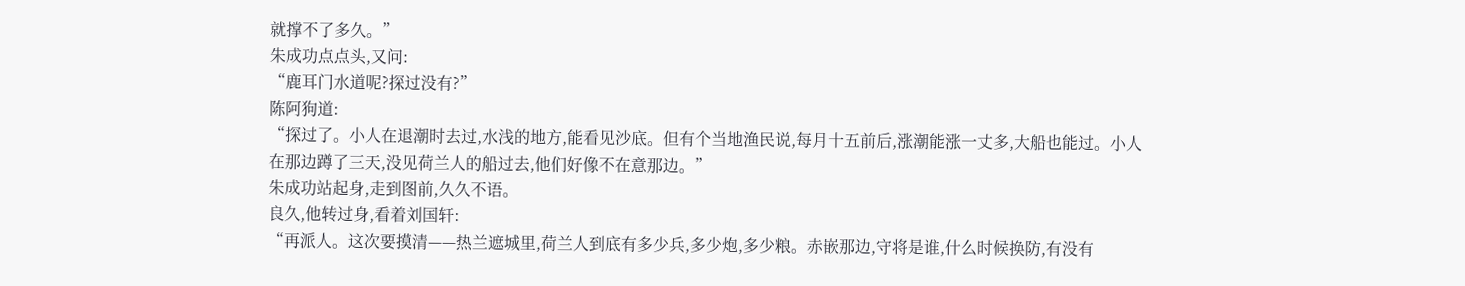就撑不了多久。”
朱成功点点头,又问:
“鹿耳门水道呢?探过没有?”
陈阿狗道:
“探过了。小人在退潮时去过,水浅的地方,能看见沙底。但有个当地渔民说,每月十五前后,涨潮能涨一丈多,大船也能过。小人在那边蹲了三天,没见荷兰人的船过去,他们好像不在意那边。”
朱成功站起身,走到图前,久久不语。
良久,他转过身,看着刘国轩:
“再派人。这次要摸清——热兰遮城里,荷兰人到底有多少兵,多少炮,多少粮。赤嵌那边,守将是谁,什么时候换防,有没有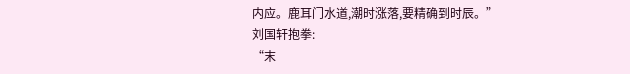内应。鹿耳门水道,潮时涨落,要精确到时辰。”
刘国轩抱拳:
“末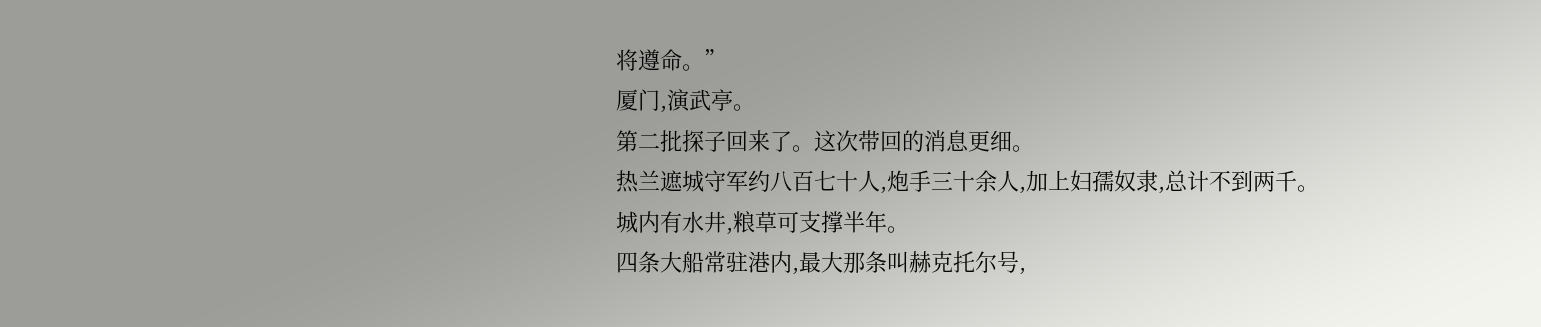将遵命。”
厦门,演武亭。
第二批探子回来了。这次带回的消息更细。
热兰遮城守军约八百七十人,炮手三十余人,加上妇孺奴隶,总计不到两千。
城内有水井,粮草可支撑半年。
四条大船常驻港内,最大那条叫赫克托尔号,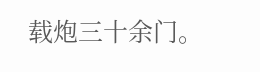载炮三十余门。